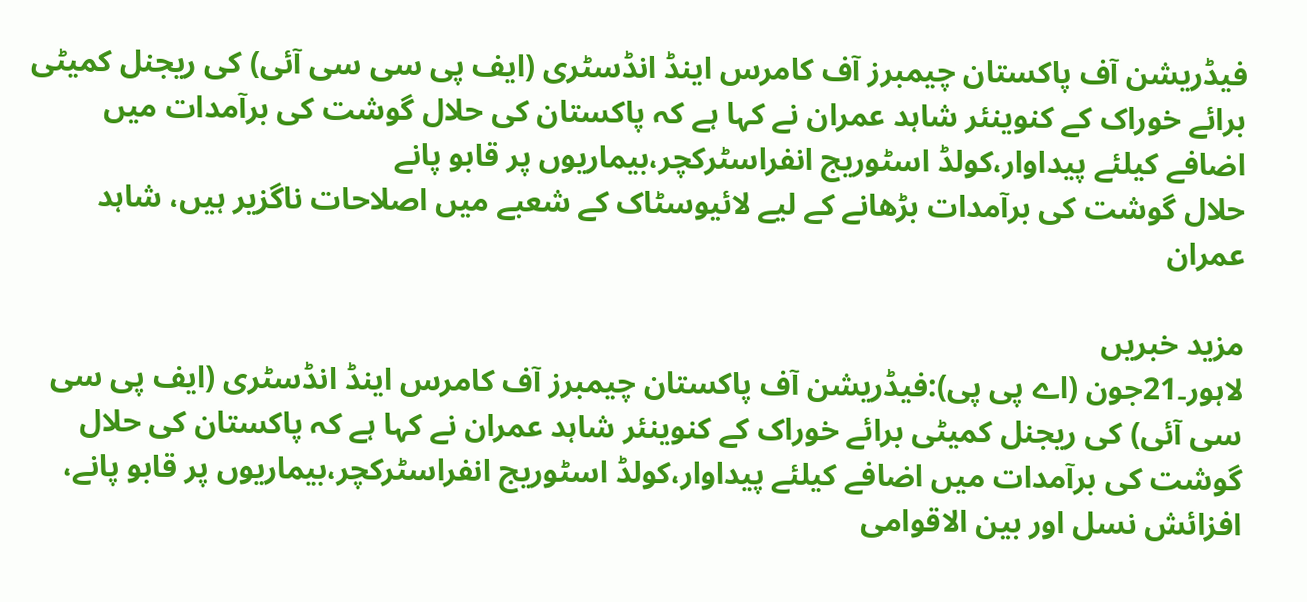فیڈریشن آف پاکستان چیمبرز آف کامرس اینڈ انڈسٹری (ایف پی سی سی آئی) کی ریجنل کمیٹی برائے خوراک کے کنوینئر شاہد عمران نے کہا ہے کہ پاکستان کی حلال گوشت کی برآمدات میں اضافے کیلئے پیداوار،کولڈ اسٹوریج انفراسٹرکچر،بیماریوں پر قابو پانے
حلال گوشت کی برآمدات بڑھانے کے لیے لائیوسٹاک کے شعبے میں اصلاحات ناگزیر ہیں، شاہد عمران

مزید خبریں
لاہور۔21جون (اے پی پی):فیڈریشن آف پاکستان چیمبرز آف کامرس اینڈ انڈسٹری (ایف پی سی سی آئی) کی ریجنل کمیٹی برائے خوراک کے کنوینئر شاہد عمران نے کہا ہے کہ پاکستان کی حلال گوشت کی برآمدات میں اضافے کیلئے پیداوار،کولڈ اسٹوریج انفراسٹرکچر،بیماریوں پر قابو پانے، افزائش نسل اور بین الاقوامی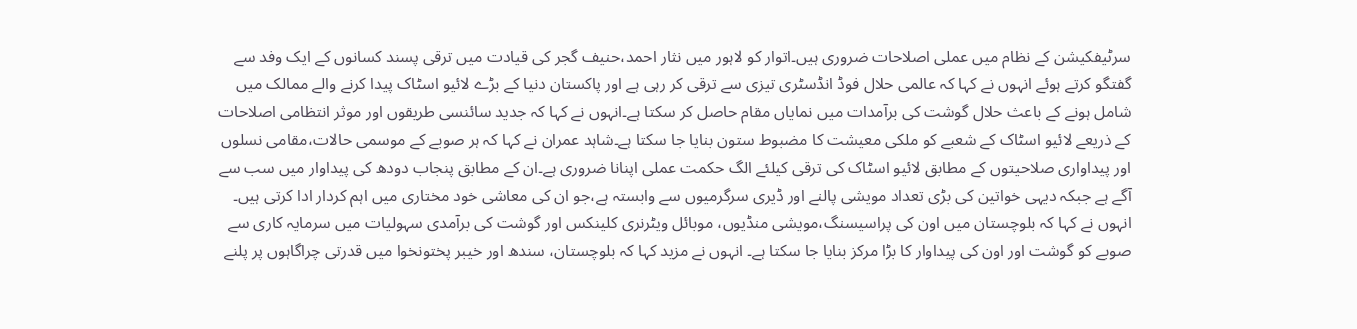سرٹیفکیشن کے نظام میں عملی اصلاحات ضروری ہیں۔اتوار کو لاہور میں نثار احمد،حنیف گجر کی قیادت میں ترقی پسند کسانوں کے ایک وفد سے گفتگو کرتے ہوئے انہوں نے کہا کہ عالمی حلال فوڈ انڈسٹری تیزی سے ترقی کر رہی ہے اور پاکستان دنیا کے بڑے لائیو اسٹاک پیدا کرنے والے ممالک میں شامل ہونے کے باعث حلال گوشت کی برآمدات میں نمایاں مقام حاصل کر سکتا ہے۔انہوں نے کہا کہ جدید سائنسی طریقوں اور موثر انتظامی اصلاحات کے ذریعے لائیو اسٹاک کے شعبے کو ملکی معیشت کا مضبوط ستون بنایا جا سکتا ہے۔شاہد عمران نے کہا کہ ہر صوبے کے موسمی حالات،مقامی نسلوں اور پیداواری صلاحیتوں کے مطابق لائیو اسٹاک کی ترقی کیلئے الگ حکمت عملی اپنانا ضروری ہے۔ان کے مطابق پنجاب دودھ کی پیداوار میں سب سے آگے ہے جبکہ دیہی خواتین کی بڑی تعداد مویشی پالنے اور ڈیری سرگرمیوں سے وابستہ ہے،جو ان کی معاشی خود مختاری میں اہم کردار ادا کرتی ہیں۔ انہوں نے کہا کہ بلوچستان میں اون کی پراسیسنگ،مویشی منڈیوں، موبائل ویٹرنری کلینکس اور گوشت کی برآمدی سہولیات میں سرمایہ کاری سے صوبے کو گوشت اور اون کی پیداوار کا بڑا مرکز بنایا جا سکتا ہے۔ انہوں نے مزید کہا کہ بلوچستان، سندھ اور خیبر پختونخوا میں قدرتی چراگاہوں پر پلنے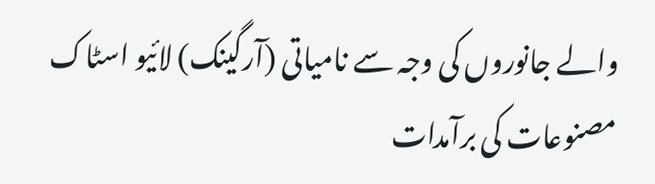والے جانوروں کی وجہ سے نامیاتی (آرگینک) لائیو اسٹاک مصنوعات کی برآمدات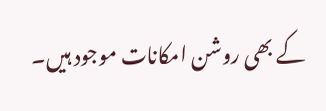کے بھی روشن امکانات موجود ہیں۔